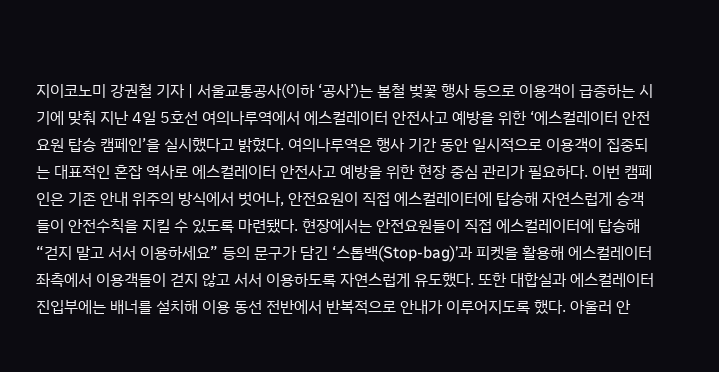지이코노미 강권철 기자 | 서울교통공사(이하 ‘공사’)는 봄철 벚꽃 행사 등으로 이용객이 급증하는 시기에 맞춰 지난 4일 5호선 여의나루역에서 에스컬레이터 안전사고 예방을 위한 ‘에스컬레이터 안전요원 탑승 캠페인’을 실시했다고 밝혔다. 여의나루역은 행사 기간 동안 일시적으로 이용객이 집중되는 대표적인 혼잡 역사로 에스컬레이터 안전사고 예방을 위한 현장 중심 관리가 필요하다. 이번 캠페인은 기존 안내 위주의 방식에서 벗어나, 안전요원이 직접 에스컬레이터에 탑승해 자연스럽게 승객들이 안전수칙을 지킬 수 있도록 마련됐다. 현장에서는 안전요원들이 직접 에스컬레이터에 탑승해 “걷지 말고 서서 이용하세요” 등의 문구가 담긴 ‘스톱백(Stop-bag)’과 피켓을 활용해 에스컬레이터 좌측에서 이용객들이 걷지 않고 서서 이용하도록 자연스럽게 유도했다. 또한 대합실과 에스컬레이터 진입부에는 배너를 설치해 이용 동선 전반에서 반복적으로 안내가 이루어지도록 했다. 아울러 안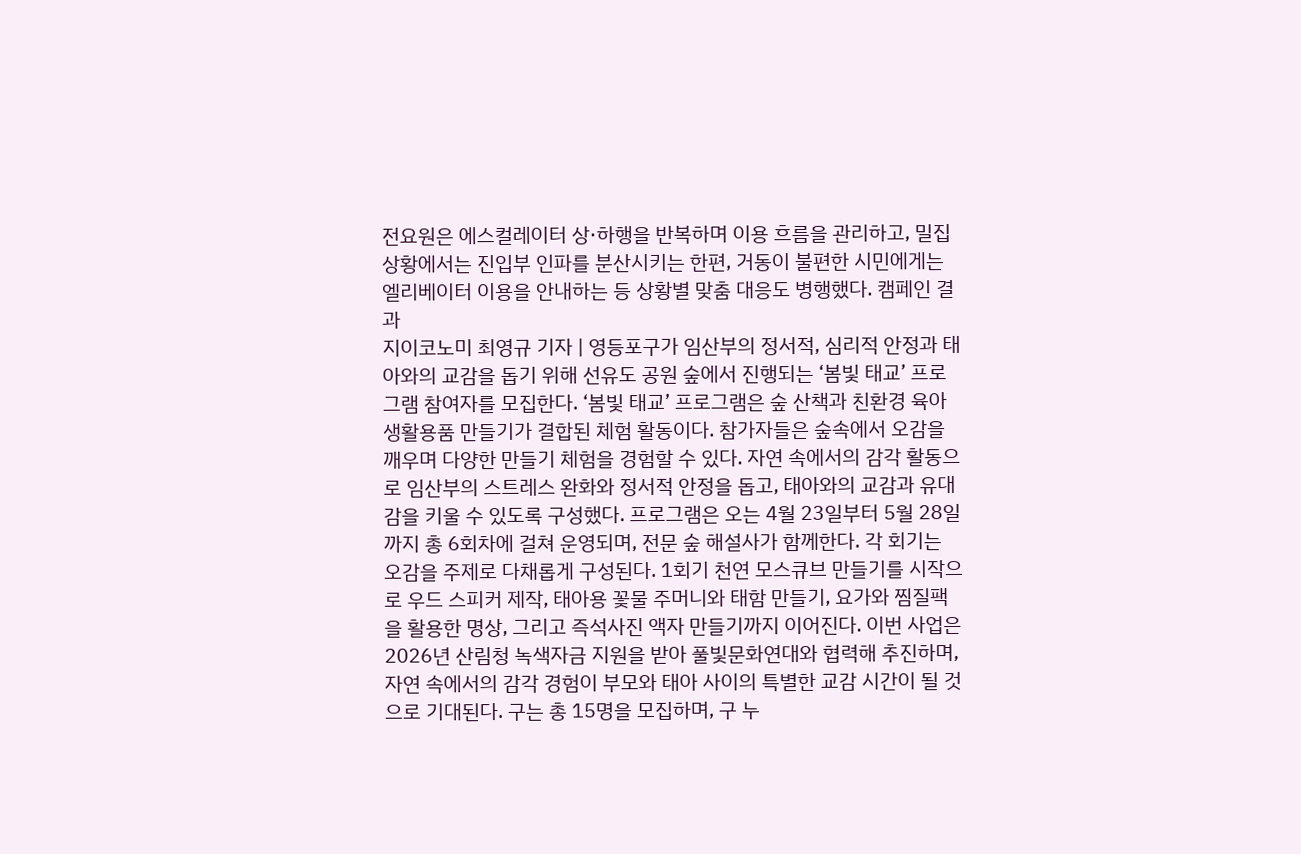전요원은 에스컬레이터 상·하행을 반복하며 이용 흐름을 관리하고, 밀집 상황에서는 진입부 인파를 분산시키는 한편, 거동이 불편한 시민에게는 엘리베이터 이용을 안내하는 등 상황별 맞춤 대응도 병행했다. 캠페인 결과
지이코노미 최영규 기자 | 영등포구가 임산부의 정서적, 심리적 안정과 태아와의 교감을 돕기 위해 선유도 공원 숲에서 진행되는 ‘봄빛 태교’ 프로그램 참여자를 모집한다. ‘봄빛 태교’ 프로그램은 숲 산책과 친환경 육아 생활용품 만들기가 결합된 체험 활동이다. 참가자들은 숲속에서 오감을 깨우며 다양한 만들기 체험을 경험할 수 있다. 자연 속에서의 감각 활동으로 임산부의 스트레스 완화와 정서적 안정을 돕고, 태아와의 교감과 유대감을 키울 수 있도록 구성했다. 프로그램은 오는 4월 23일부터 5월 28일까지 총 6회차에 걸쳐 운영되며, 전문 숲 해설사가 함께한다. 각 회기는 오감을 주제로 다채롭게 구성된다. 1회기 천연 모스큐브 만들기를 시작으로 우드 스피커 제작, 태아용 꽃물 주머니와 태함 만들기, 요가와 찜질팩을 활용한 명상, 그리고 즉석사진 액자 만들기까지 이어진다. 이번 사업은 2026년 산림청 녹색자금 지원을 받아 풀빛문화연대와 협력해 추진하며, 자연 속에서의 감각 경험이 부모와 태아 사이의 특별한 교감 시간이 될 것으로 기대된다. 구는 총 15명을 모집하며, 구 누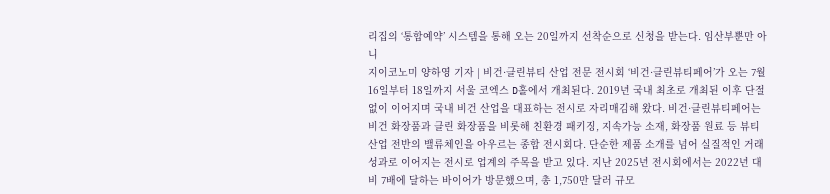리집의 ‘통합예약’ 시스템을 통해 오는 20일까지 선착순으로 신청을 받는다. 임산부뿐만 아니
지이코노미 양하영 기자 | 비건·클린뷰티 산업 전문 전시회 ‘비건·클린뷰티페어’가 오는 7월 16일부터 18일까지 서울 코엑스 D홀에서 개최된다. 2019년 국내 최초로 개최된 이후 단절 없이 이어지며 국내 비건 산업을 대표하는 전시로 자리매김해 왔다. 비건·클린뷰티페어는 비건 화장품과 클린 화장품을 비롯해 친환경 패키징, 지속가능 소재, 화장품 원료 등 뷰티 산업 전반의 밸류체인을 아우르는 종합 전시회다. 단순한 제품 소개를 넘어 실질적인 거래 성과로 이어지는 전시로 업계의 주목을 받고 있다. 지난 2025년 전시회에서는 2022년 대비 7배에 달하는 바이어가 방문했으며, 총 1,750만 달러 규모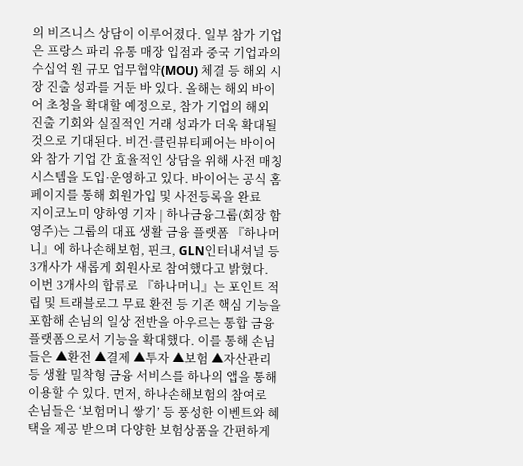의 비즈니스 상담이 이루어졌다. 일부 참가 기업은 프랑스 파리 유통 매장 입점과 중국 기업과의 수십억 원 규모 업무협약(MOU) 체결 등 해외 시장 진출 성과를 거둔 바 있다. 올해는 해외 바이어 초청을 확대할 예정으로, 참가 기업의 해외 진출 기회와 실질적인 거래 성과가 더욱 확대될 것으로 기대된다. 비건·클린뷰티페어는 바이어와 참가 기업 간 효율적인 상담을 위해 사전 매칭 시스템을 도입·운영하고 있다. 바이어는 공식 홈페이지를 통해 회원가입 및 사전등록을 완료
지이코노미 양하영 기자 | 하나금융그룹(회장 함영주)는 그룹의 대표 생활 금융 플랫폼 『하나머니』에 하나손해보험, 핀크, GLN인터내셔널 등 3개사가 새롭게 회원사로 참여했다고 밝혔다. 이번 3개사의 합류로 『하나머니』는 포인트 적립 및 트래블로그 무료 환전 등 기존 핵심 기능을 포함해 손님의 일상 전반을 아우르는 통합 금융 플랫폼으로서 기능을 확대했다. 이를 통해 손님들은 ▲환전 ▲결제 ▲투자 ▲보험 ▲자산관리 등 생활 밀착형 금융 서비스를 하나의 앱을 통해 이용할 수 있다. 먼저, 하나손해보험의 참여로 손님들은 ‘보험머니 쌓기’ 등 풍성한 이벤트와 혜택을 제공 받으며 다양한 보험상품을 간편하게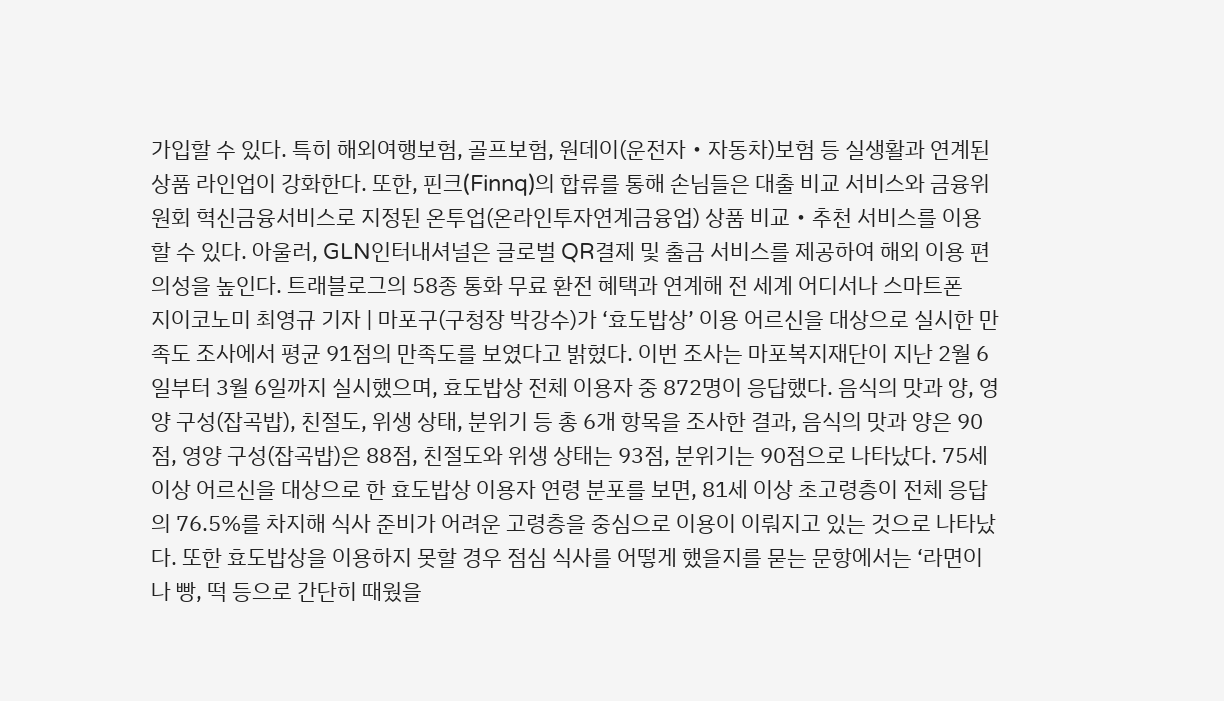가입할 수 있다. 특히 해외여행보험, 골프보험, 원데이(운전자‧자동차)보험 등 실생활과 연계된 상품 라인업이 강화한다. 또한, 핀크(Finnq)의 합류를 통해 손님들은 대출 비교 서비스와 금융위원회 혁신금융서비스로 지정된 온투업(온라인투자연계금융업) 상품 비교‧추천 서비스를 이용할 수 있다. 아울러, GLN인터내셔널은 글로벌 QR결제 및 출금 서비스를 제공하여 해외 이용 편의성을 높인다. 트래블로그의 58종 통화 무료 환전 혜택과 연계해 전 세계 어디서나 스마트폰
지이코노미 최영규 기자 | 마포구(구청장 박강수)가 ‘효도밥상’ 이용 어르신을 대상으로 실시한 만족도 조사에서 평균 91점의 만족도를 보였다고 밝혔다. 이번 조사는 마포복지재단이 지난 2월 6일부터 3월 6일까지 실시했으며, 효도밥상 전체 이용자 중 872명이 응답했다. 음식의 맛과 양, 영양 구성(잡곡밥), 친절도, 위생 상태, 분위기 등 총 6개 항목을 조사한 결과, 음식의 맛과 양은 90점, 영양 구성(잡곡밥)은 88점, 친절도와 위생 상태는 93점, 분위기는 90점으로 나타났다. 75세 이상 어르신을 대상으로 한 효도밥상 이용자 연령 분포를 보면, 81세 이상 초고령층이 전체 응답의 76.5%를 차지해 식사 준비가 어려운 고령층을 중심으로 이용이 이뤄지고 있는 것으로 나타났다. 또한 효도밥상을 이용하지 못할 경우 점심 식사를 어떻게 했을지를 묻는 문항에서는 ‘라면이나 빵, 떡 등으로 간단히 때웠을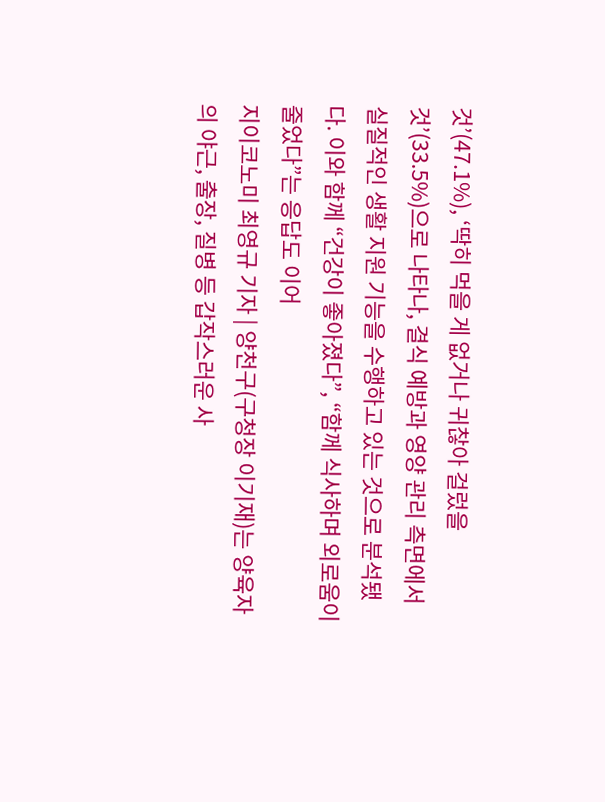것’(47.1%), ‘딱히 먹을 게 없거나 귀찮아 걸렀을 것’(33.5%)으로 나타나, 결식 예방과 영양 관리 측면에서 실질적인 생활 지원 기능을 수행하고 있는 것으로 분석됐다. 이와 함께 “건강이 좋아졌다”, “함께 식사하며 외로움이 줄었다”는 응답도 이어
지이코노미 최영규 기자 | 양천구(구청장 이기재)는 양육자의 야근, 출장, 질병 등 갑작스러운 사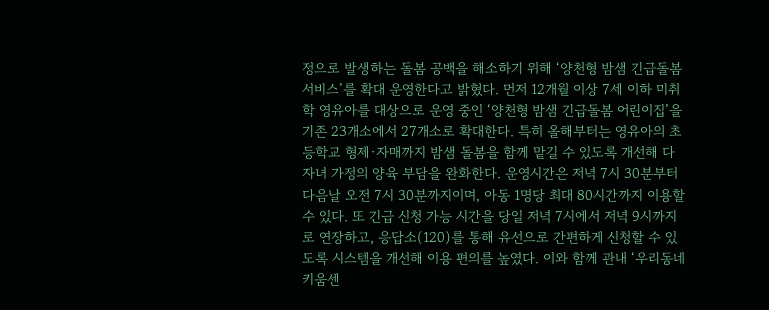정으로 발생하는 돌봄 공백을 해소하기 위해 ‘양천형 밤샘 긴급돌봄 서비스’를 확대 운영한다고 밝혔다. 먼저 12개월 이상 7세 이하 미취학 영유아를 대상으로 운영 중인 ‘양천형 밤샘 긴급돌봄 어린이집’을 기존 23개소에서 27개소로 확대한다. 특히 올해부터는 영유아의 초등학교 형제·자매까지 밤샘 돌봄을 함께 맡길 수 있도록 개선해 다자녀 가정의 양육 부담을 완화한다. 운영시간은 저녁 7시 30분부터 다음날 오전 7시 30분까지이며, 아동 1명당 최대 80시간까지 이용할 수 있다. 또 긴급 신청 가능 시간을 당일 저녁 7시에서 저녁 9시까지로 연장하고, 응답소(120)를 통해 유선으로 간편하게 신청할 수 있도록 시스템을 개선해 이용 편의를 높였다. 이와 함께 관내 ‘우리동네 키움센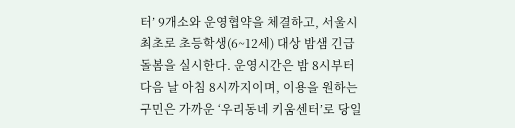터’ 9개소와 운영협약을 체결하고, 서울시 최초로 초등학생(6~12세) 대상 밤샘 긴급 돌봄을 실시한다. 운영시간은 밤 8시부터 다음 날 아침 8시까지이며, 이용을 원하는 구민은 가까운 ‘우리동네 키움센터’로 당일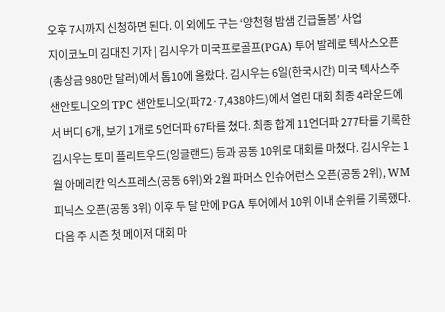오후 7시까지 신청하면 된다. 이 외에도 구는 ‘양천형 밤샘 긴급돌봄’ 사업
지이코노미 김대진 기자 | 김시우가 미국프로골프(PGA) 투어 발레로 텍사스오픈(총상금 980만 달러)에서 톱10에 올랐다. 김시우는 6일(한국시간) 미국 텍사스주 샌안토니오의 TPC 샌안토니오(파72·7,438야드)에서 열린 대회 최종 4라운드에서 버디 6개, 보기 1개로 5언더파 67타를 쳤다. 최종 합계 11언더파 277타를 기록한 김시우는 토미 플리트우드(잉글랜드) 등과 공동 10위로 대회를 마쳤다. 김시우는 1월 아메리칸 익스프레스(공동 6위)와 2월 파머스 인슈어런스 오픈(공동 2위), WM 피닉스 오픈(공동 3위) 이후 두 달 만에 PGA 투어에서 10위 이내 순위를 기록했다. 다음 주 시즌 첫 메이저 대회 마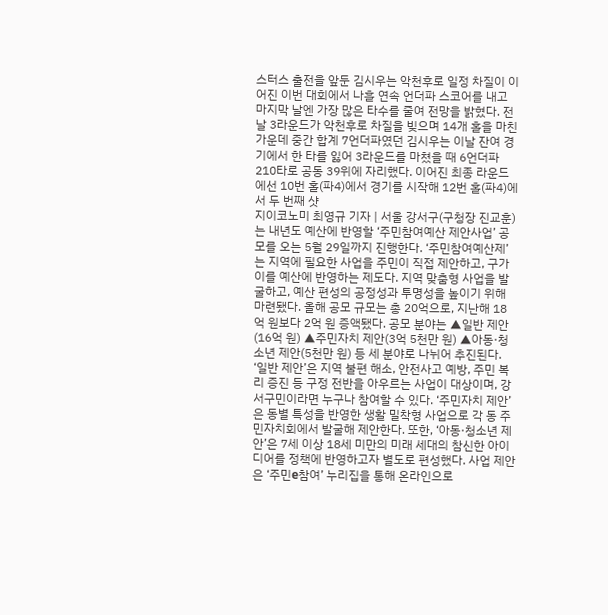스터스 출전을 앞둔 김시우는 악천후로 일정 차질이 이어진 이번 대회에서 나흘 연속 언더파 스코어를 내고 마지막 날엔 가장 많은 타수를 줄여 전망을 밝혔다. 전날 3라운드가 악천후로 차질을 빚으며 14개 홀을 마친 가운데 중간 합계 7언더파였던 김시우는 이날 잔여 경기에서 한 타를 잃어 3라운드를 마쳤을 때 6언더파 210타로 공동 39위에 자리했다. 이어진 최종 라운드에선 10번 홀(파4)에서 경기를 시작해 12번 홀(파4)에서 두 번째 샷
지이코노미 최영규 기자 | 서울 강서구(구청장 진교훈)는 내년도 예산에 반영할 ‘주민참여예산 제안사업’ 공모를 오는 5월 29일까지 진행한다. ‘주민참여예산제’는 지역에 필요한 사업을 주민이 직접 제안하고, 구가 이를 예산에 반영하는 제도다. 지역 맞춤형 사업을 발굴하고, 예산 편성의 공정성과 투명성을 높이기 위해 마련됐다. 올해 공모 규모는 총 20억으로, 지난해 18억 원보다 2억 원 증액됐다. 공모 분야는 ▲일반 제안(16억 원) ▲주민자치 제안(3억 5천만 원) ▲아동·청소년 제안(5천만 원) 등 세 분야로 나뉘어 추진된다. ‘일반 제안’은 지역 불편 해소, 안전사고 예방, 주민 복리 증진 등 구정 전반을 아우르는 사업이 대상이며, 강서구민이라면 누구나 참여할 수 있다. ‘주민자치 제안’은 동별 특성을 반영한 생활 밀착형 사업으로 각 동 주민자치회에서 발굴해 제안한다. 또한, ‘아동·청소년 제안’은 7세 이상 18세 미만의 미래 세대의 참신한 아이디어를 정책에 반영하고자 별도로 편성했다. 사업 제안은 ‘주민e참여’ 누리집을 통해 온라인으로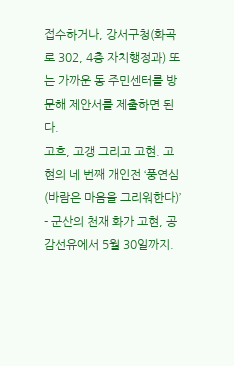접수하거나, 강서구청(화곡로 302, 4층 자치행정과) 또는 가까운 동 주민센터를 방문해 제안서를 제출하면 된다.
고흐, 고갱 그리고 고현. 고현의 네 번째 개인전 ‘풍연심(바람은 마음을 그리워한다)’ - 군산의 천재 화가 고현, 공감선유에서 5월 30일까지.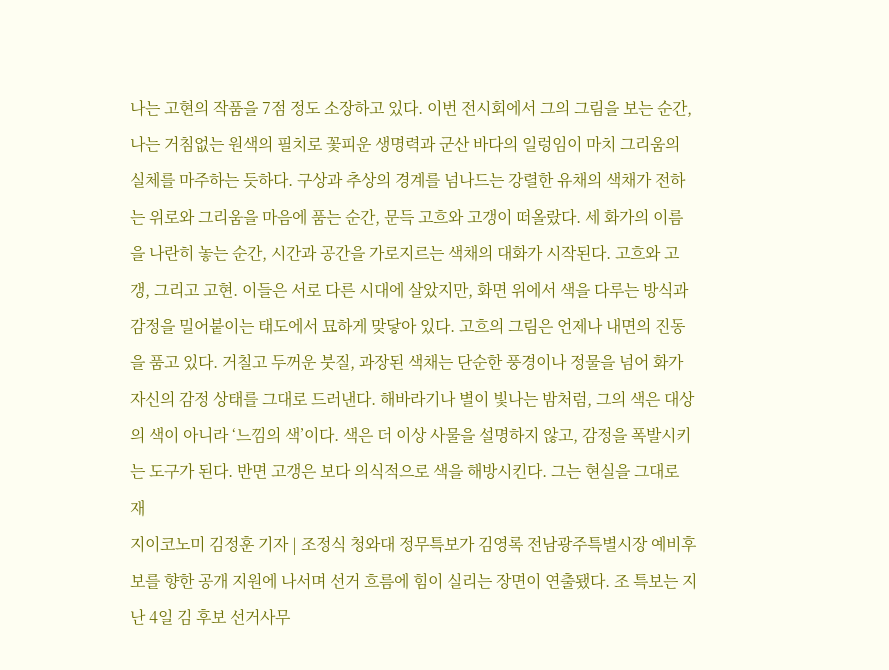나는 고현의 작품을 7점 정도 소장하고 있다. 이번 전시회에서 그의 그림을 보는 순간, 나는 거침없는 원색의 필치로 꽃피운 생명력과 군산 바다의 일렁임이 마치 그리움의 실체를 마주하는 듯하다. 구상과 추상의 경계를 넘나드는 강렬한 유채의 색채가 전하는 위로와 그리움을 마음에 품는 순간, 문득 고흐와 고갱이 떠올랐다. 세 화가의 이름을 나란히 놓는 순간, 시간과 공간을 가로지르는 색채의 대화가 시작된다. 고흐와 고갱, 그리고 고현. 이들은 서로 다른 시대에 살았지만, 화면 위에서 색을 다루는 방식과 감정을 밀어붙이는 태도에서 묘하게 맞닿아 있다. 고흐의 그림은 언제나 내면의 진동을 품고 있다. 거칠고 두꺼운 붓질, 과장된 색채는 단순한 풍경이나 정물을 넘어 화가 자신의 감정 상태를 그대로 드러낸다. 해바라기나 별이 빛나는 밤처럼, 그의 색은 대상의 색이 아니라 ‘느낌의 색’이다. 색은 더 이상 사물을 설명하지 않고, 감정을 폭발시키는 도구가 된다. 반면 고갱은 보다 의식적으로 색을 해방시킨다. 그는 현실을 그대로 재
지이코노미 김정훈 기자 | 조정식 청와대 정무특보가 김영록 전남광주특별시장 예비후보를 향한 공개 지원에 나서며 선거 흐름에 힘이 실리는 장면이 연출됐다. 조 특보는 지난 4일 김 후보 선거사무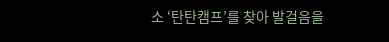소 ‘탄탄캠프’를 찾아 발걸음을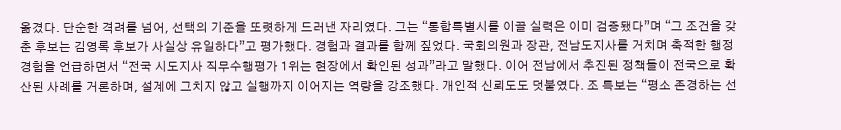옮겼다. 단순한 격려를 넘어, 선택의 기준을 또렷하게 드러낸 자리였다. 그는 “통합특별시를 이끌 실력은 이미 검증됐다”며 “그 조건을 갖춘 후보는 김영록 후보가 사실상 유일하다”고 평가했다. 경험과 결과를 함께 짚었다. 국회의원과 장관, 전남도지사를 거치며 축적한 행정 경험을 언급하면서 “전국 시도지사 직무수행평가 1위는 현장에서 확인된 성과”라고 말했다. 이어 전남에서 추진된 정책들이 전국으로 확산된 사례를 거론하며, 설계에 그치지 않고 실행까지 이어지는 역량을 강조했다. 개인적 신뢰도도 덧붙였다. 조 특보는 “평소 존경하는 선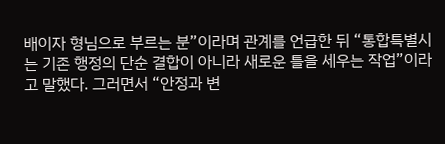배이자 형님으로 부르는 분”이라며 관계를 언급한 뒤 “통합특별시는 기존 행정의 단순 결합이 아니라 새로운 틀을 세우는 작업”이라고 말했다. 그러면서 “안정과 변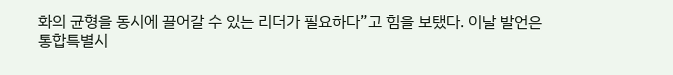화의 균형을 동시에 끌어갈 수 있는 리더가 필요하다”고 힘을 보탰다. 이날 발언은 통합특별시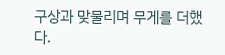구상과 맞물리며 무게를 더했다.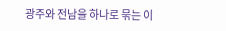광주와 전남을 하나로 묶는 이